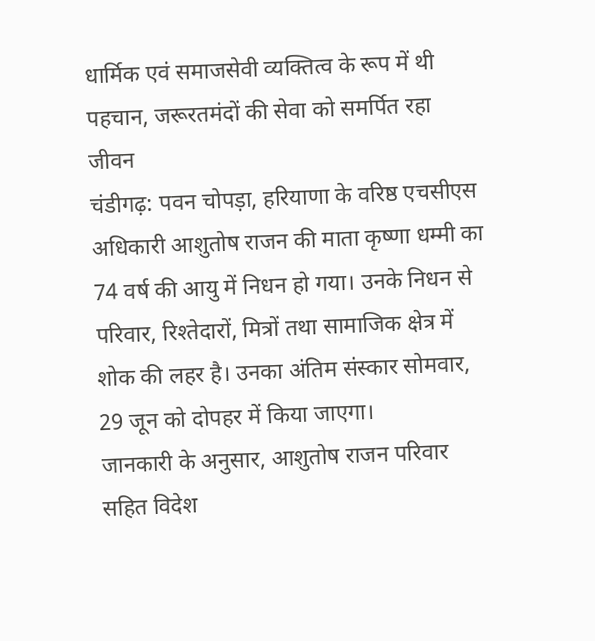धार्मिक एवं समाजसेवी व्यक्तित्व के रूप में थी पहचान, जरूरतमंदों की सेवा को समर्पित रहा जीवन
चंडीगढ़: पवन चोपड़ा, हरियाणा के वरिष्ठ एचसीएस अधिकारी आशुतोष राजन की माता कृष्णा धम्मी का 74 वर्ष की आयु में निधन हो गया। उनके निधन से परिवार, रिश्तेदारों, मित्रों तथा सामाजिक क्षेत्र में शोक की लहर है। उनका अंतिम संस्कार सोमवार, 29 जून को दोपहर में किया जाएगा।
जानकारी के अनुसार, आशुतोष राजन परिवार सहित विदेश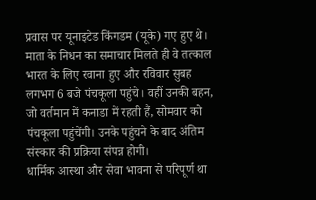प्रवास पर यूनाइटेड किंगडम (यूके) गए हुए थे। माता के निधन का समाचार मिलते ही वे तत्काल भारत के लिए रवाना हुए और रविवार सुबह लगभग 6 बजे पंचकूला पहुंचे। वहीं उनकी बहन, जो वर्तमान में कनाडा में रहती हैं, सोमवार को पंचकूला पहुंचेंगी। उनके पहुंचने के बाद अंतिम संस्कार की प्रक्रिया संपन्न होगी।
धार्मिक आस्था और सेवा भावना से परिपूर्ण था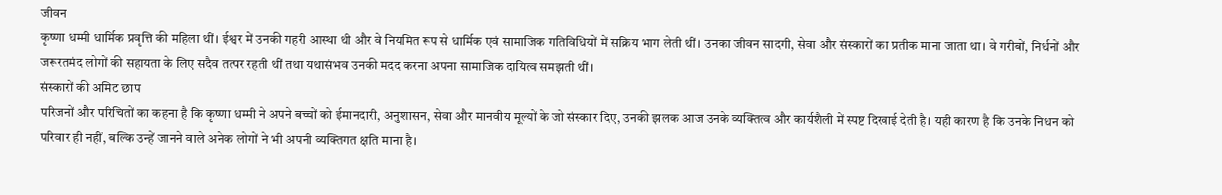जीवन
कृष्णा धम्मी धार्मिक प्रवृत्ति की महिला थीं। ईश्वर में उनकी गहरी आस्था थी और वे नियमित रूप से धार्मिक एवं सामाजिक गतिविधियों में सक्रिय भाग लेती थीं। उनका जीवन सादगी, सेवा और संस्कारों का प्रतीक माना जाता था। वे गरीबों, निर्धनों और जरूरतमंद लोगों की सहायता के लिए सदैव तत्पर रहती थीं तथा यथासंभव उनकी मदद करना अपना सामाजिक दायित्व समझती थीं।
संस्कारों की अमिट छाप
परिजनों और परिचितों का कहना है कि कृष्णा धम्मी ने अपने बच्चों को ईमानदारी, अनुशासन, सेवा और मानवीय मूल्यों के जो संस्कार दिए, उनकी झलक आज उनके व्यक्तित्व और कार्यशैली में स्पष्ट दिखाई देती है। यही कारण है कि उनके निधन को परिवार ही नहीं, बल्कि उन्हें जानने वाले अनेक लोगों ने भी अपनी व्यक्तिगत क्षति माना है।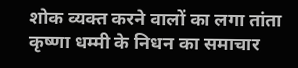शोक व्यक्त करने वालों का लगा तांता
कृष्णा धम्मी के निधन का समाचार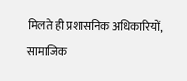मिलते ही प्रशासनिक अधिकारियों, सामाजिक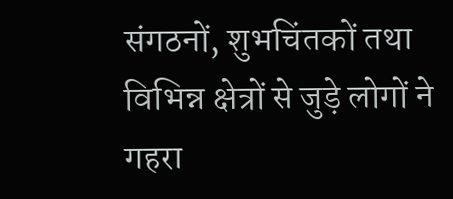संगठनों, शुभचिंतकों तथा विभिन्न क्षेत्रों से जुड़े लोगों ने गहरा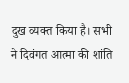दुख व्यक्त किया है। सभी ने दिवंगत आत्मा की शांति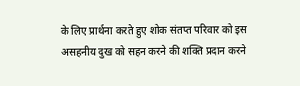के लिए प्रार्थना करते हुए शोक संतप्त परिवार को इस असहनीय दुख को सहन करने की शक्ति प्रदान करने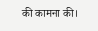की कामना की।